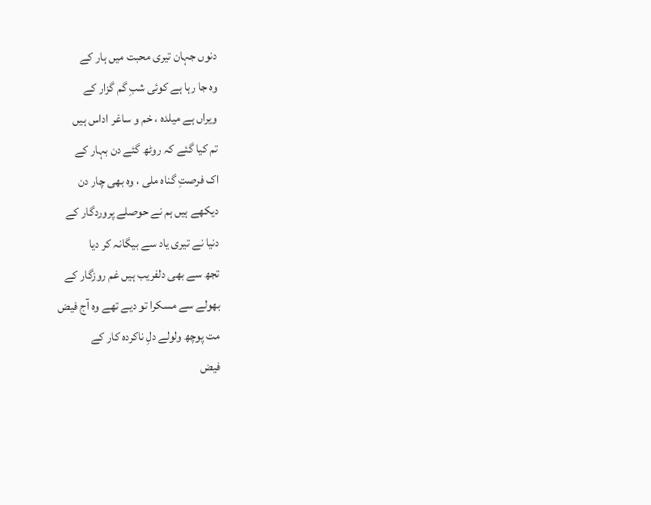دنوں جہان تیری محبت میں ہار کے
وہ جا رہا ہے کوئی شبِ گم گزار کے
ویراں ہے میلدہ ، خم و ساغر اداس ہیں
تم کیا گئے کہ روٹھ گئے دن بہار کے
اک فرصتِ گناہ ملی ، وہ بھی چار دن
دیکھے ہیں ہم نے حوصلے پروردگار کے
دنیا نے تیری یاد سے بیگانہ کر دیا
تجھ سے بھی دلفریب ہیں غم روزگار کے
بھولے سے مسکرا تو دیے تھے وہ آج فیض
مت پوچھ ولولے دلِ ناکردہ کار کے
فیض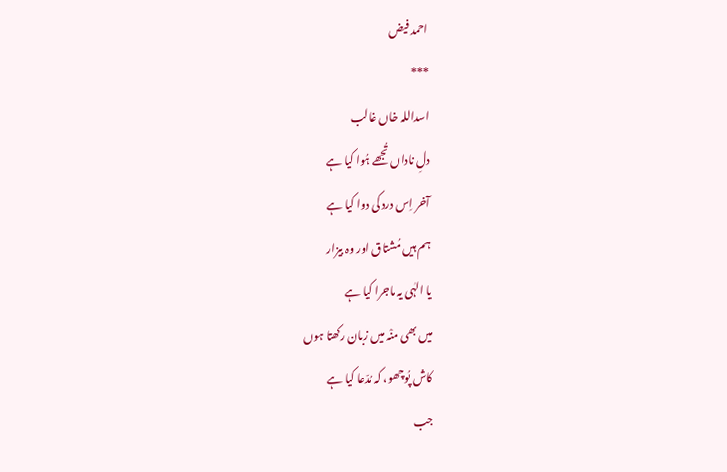احمد فیض
***
اسداللہ خاں غالب
دلِ ناداں تُجھے ہُوا کیا ہے
آخر اِس درد کی دوا کیا ہے
ہم ہیں مُشتاق اور وہ بیزار
یا الہٰی یہ ماجرا کیا ہے
میں بھی منْہ میں زبان رکھتا ہوں
کاش پُوچھو، کہ مُدّعا کیا ہے
جب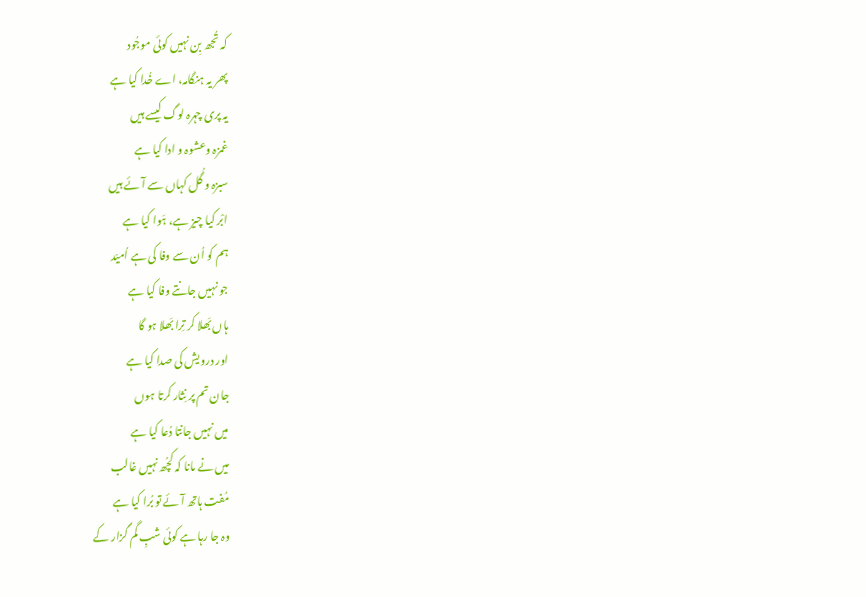کہ تُجھ بِن نہیں کوئی موجُود
پھر یہ ہنگامہ، اے خُدا کیا ہے
یہ پری چہرہ لوگ کیسے ہیں
غمزہ وعشوہ و ادا کیا ہے
سبزہ و گُل کہاں سے آئے ہیں
ابْر کیا چیز ہے، ہَوا کیا ہے
ہم کو اُن سے وفا کی ہے اُمیّد
جو نہیں جانتے وفا کیا ہے
ہاں بَھلا کر تِرا بَھلا ہو گا
اور درویش کی صدا کیا ہے
جان تم پر نِثار کرتا ہوں
میں نہیں جانتا دُعا کیا ہے
میں نے مانا کہ کچُھ نہیں غالب
مُفت ہاتھ آئے تو بُرا کیا ہے
وہ جا رہا ہے کوئی شبِ گم گزار کے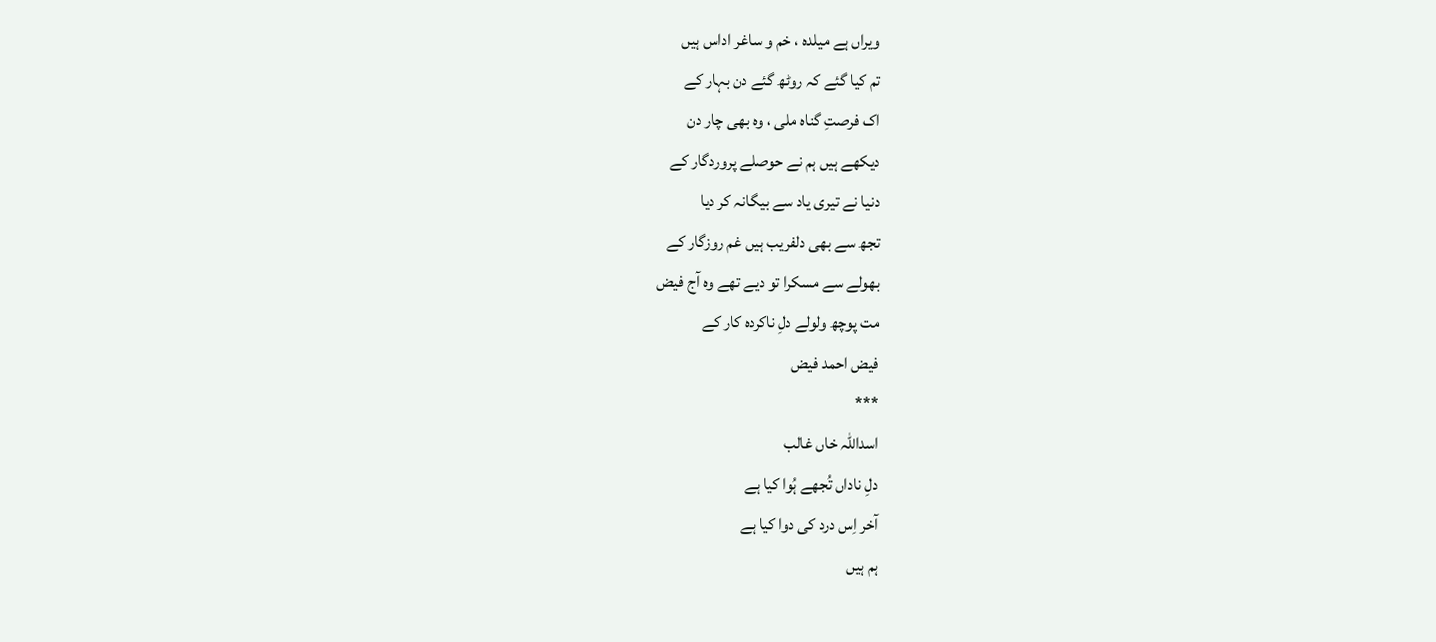ویراں ہے میلدہ ، خم و ساغر اداس ہیں
تم کیا گئے کہ روٹھ گئے دن بہار کے
اک فرصتِ گناہ ملی ، وہ بھی چار دن
دیکھے ہیں ہم نے حوصلے پروردگار کے
دنیا نے تیری یاد سے بیگانہ کر دیا
تجھ سے بھی دلفریب ہیں غم روزگار کے
بھولے سے مسکرا تو دیے تھے وہ آج فیض
مت پوچھ ولولے دلِ ناکردہ کار کے
فیض احمد فیض
***
اسداللہ خاں غالب
دلِ ناداں تُجھے ہُوا کیا ہے
آخر اِس درد کی دوا کیا ہے
ہم ہیں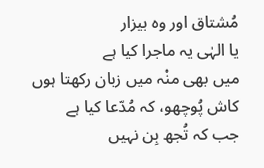مُشتاق اور وہ بیزار
یا الہٰی یہ ماجرا کیا ہے
میں بھی منْہ میں زبان رکھتا ہوں
کاش پُوچھو، کہ مُدّعا کیا ہے
جب کہ تُجھ بِن نہیں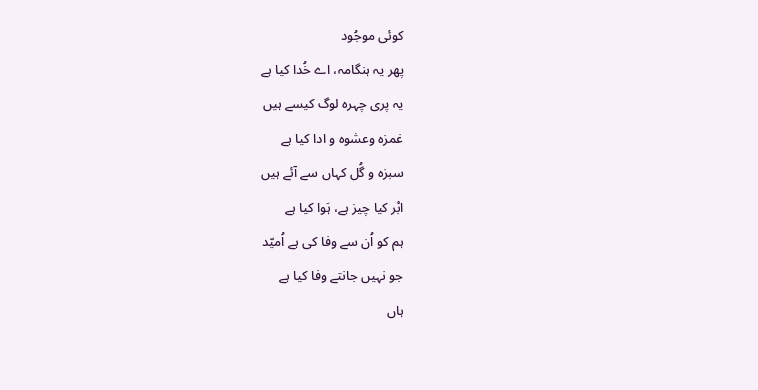کوئی موجُود
پھر یہ ہنگامہ، اے خُدا کیا ہے
یہ پری چہرہ لوگ کیسے ہیں
غمزہ وعشوہ و ادا کیا ہے
سبزہ و گُل کہاں سے آئے ہیں
ابْر کیا چیز ہے، ہَوا کیا ہے
ہم کو اُن سے وفا کی ہے اُمیّد
جو نہیں جانتے وفا کیا ہے
ہاں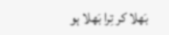بَھلا کر تِرا بَھلا ہو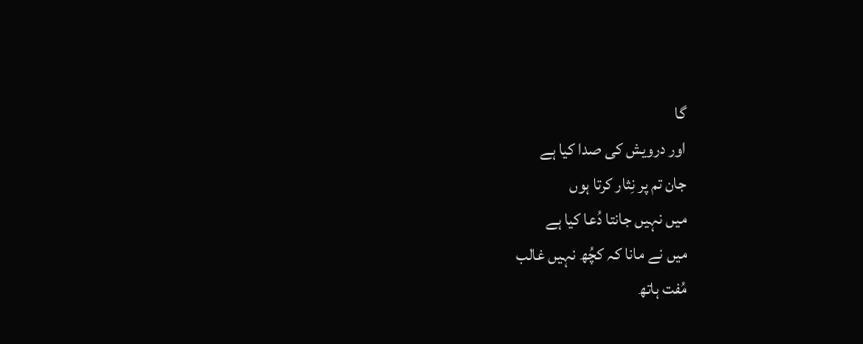گا
اور درویش کی صدا کیا ہے
جان تم پر نِثار کرتا ہوں
میں نہیں جانتا دُعا کیا ہے
میں نے مانا کہ کچُھ نہیں غالب
مُفت ہاتھ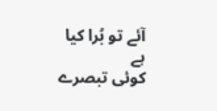آئے تو بُرا کیا ہے
کوئی تبصرے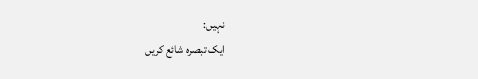نہیں:
ایک تبصرہ شائع کریں